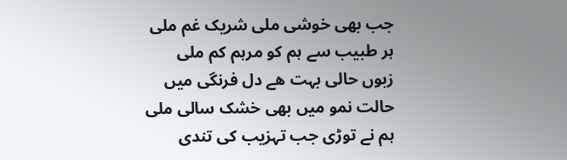جب بھی خوشی ملی شریک غم ملی
ہر طبیب سے ہم کو مرہم کم ملی
زبوں حالی بہت ھے دل فرنگی میں
حالت نمو میں بھی خشک سالی ملی
ہم نے توڑی جب تہزیب کی تندی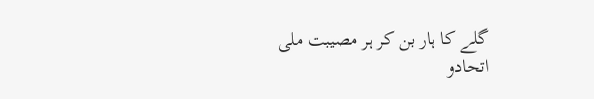گلے کا ہار بن کر ہر مصیبت ملی
اتحادو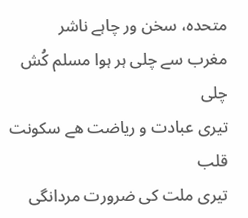متحدہ، سخن ور چاہے ناشر
مغرب سے چلی ہر ہوا مسلم کُش چلی
تیری عبادت و ریاضت ھے سکونت قلب
تیری ملت کی ضرورت مردانگی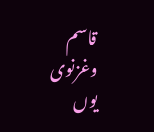قاسم وغزنوی
یوں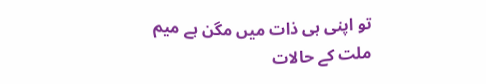تو اپنی ہی ذات میں مگن ہے میم
ملت کے حالات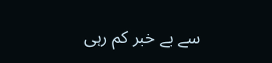سے بے خبر کم رہی